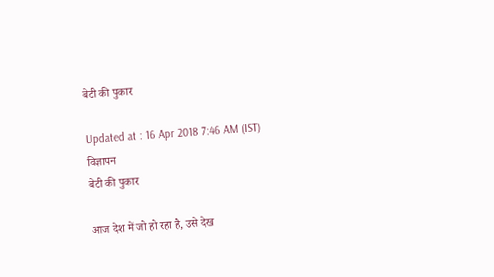बेटी की पुकार

Updated at : 16 Apr 2018 7:46 AM (IST)
विज्ञापन
बेटी की पुकार

आज देश में जो हो रहा है, उसे देख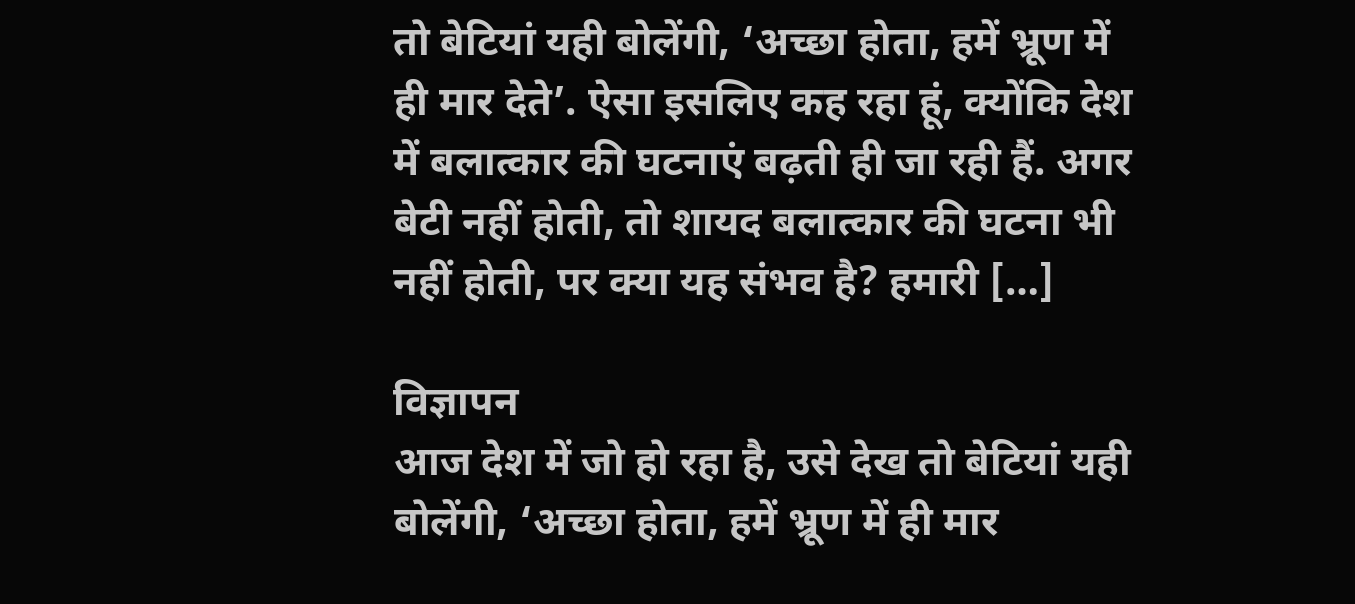तो बेटियां यही बोलेंगी, ‘अच्छा होता, हमें भ्रूण में ही मार देते’. ऐसा इसलिए कह रहा हूं, क्योंकि देश में बलात्कार की घटनाएं बढ़ती ही जा रही हैं. अगर बेटी नहीं होती, तो शायद बलात्कार की घटना भी नहीं होती, पर क्या यह संभव है? हमारी […]

विज्ञापन
आज देश में जो हो रहा है, उसे देख तो बेटियां यही बोलेंगी, ‘अच्छा होता, हमें भ्रूण में ही मार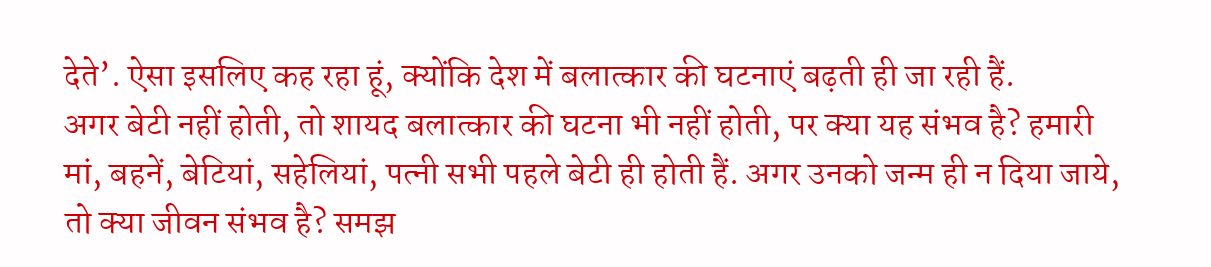देते’. ऐसा इसलिए कह रहा हूं, क्योंकि देश में बलात्कार की घटनाएं बढ़ती ही जा रही हैं.
अगर बेटी नहीं होती, तो शायद बलात्कार की घटना भी नहीं होती, पर क्या यह संभव है? हमारी मां, बहनें, बेटियां, सहेलियां, पत्नी सभी पहले बेटी ही होती हैं. अगर उनको जन्म ही न दिया जाये, तो क्या जीवन संभव है? समझ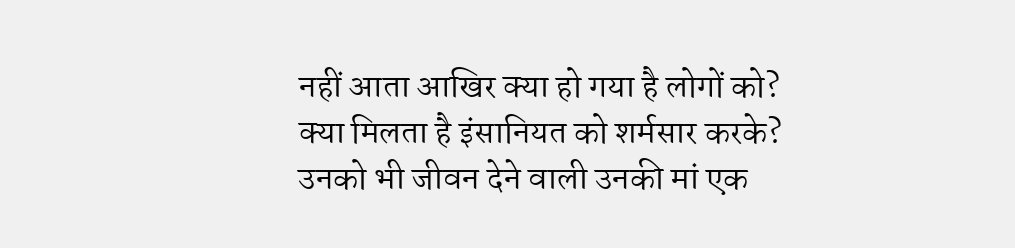नहीं आता आखिर क्या हो गया है लोगों को?
क्या मिलता है इंसानियत को शर्मसार करके? उनको भी जीवन देने वाली उनकी मां एक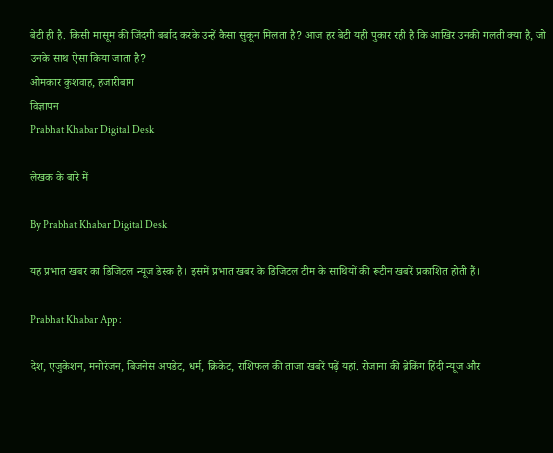बेटी ही है. किसी मासूम की जिंदगी बर्बाद करके उन्हें कैसा सुकून मिलता है? आज हर बेटी यही पुकार रही है कि आखिर उनकी गलती क्या है, जो उनके साथ ऐसा किया जाता है?
ओमकार कुशवाह, हजारीबाग
विज्ञापन
Prabhat Khabar Digital Desk

लेखक के बारे में

By Prabhat Khabar Digital Desk

यह प्रभात खबर का डिजिटल न्यूज डेस्क है। इसमें प्रभात खबर के डिजिटल टीम के साथियों की रूटीन खबरें प्रकाशित होती हैं।

Prabhat Khabar App :

देश, एजुकेशन, मनोरंजन, बिजनेस अपडेट, धर्म, क्रिकेट, राशिफल की ताजा खबरें पढ़ें यहां. रोजाना की ब्रेकिंग हिंदी न्यूज और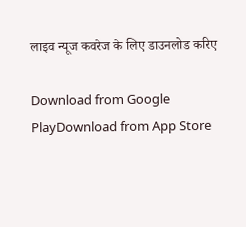लाइव न्यूज कवरेज के लिए डाउनलोड करिए

Download from Google PlayDownload from App Store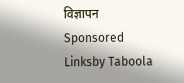विज्ञापन
Sponsored Linksby Taboola